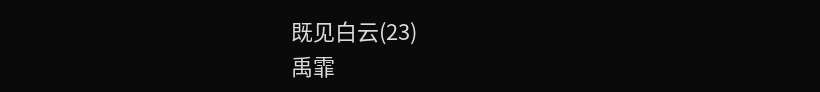既见白云(23)
禹霏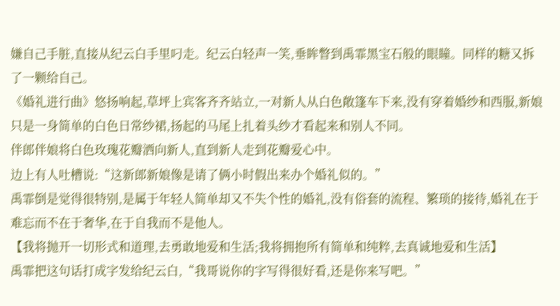嫌自己手脏,直接从纪云白手里叼走。纪云白轻声一笑,垂眸瞥到禹霏黑宝石般的眼瞳。同样的糖又拆了一颗给自己。
《婚礼进行曲》悠扬响起,草坪上宾客齐齐站立,一对新人从白色敞篷车下来,没有穿着婚纱和西服,新娘只是一身简单的白色日常纱裙,扬起的马尾上扎着头纱才看起来和别人不同。
伴郎伴娘将白色玫瑰花瓣洒向新人,直到新人走到花瓣爱心中。
边上有人吐槽说:“这新郎新娘像是请了俩小时假出来办个婚礼似的。”
禹霏倒是觉得很特别,是属于年轻人简单却又不失个性的婚礼,没有俗套的流程、繁琐的接待,婚礼在于难忘而不在于奢华,在于自我而不是他人。
【我将抛开一切形式和道理,去勇敢地爱和生活;我将拥抱所有简单和纯粹,去真诚地爱和生活】
禹霏把这句话打成字发给纪云白,“我哥说你的字写得很好看,还是你来写吧。”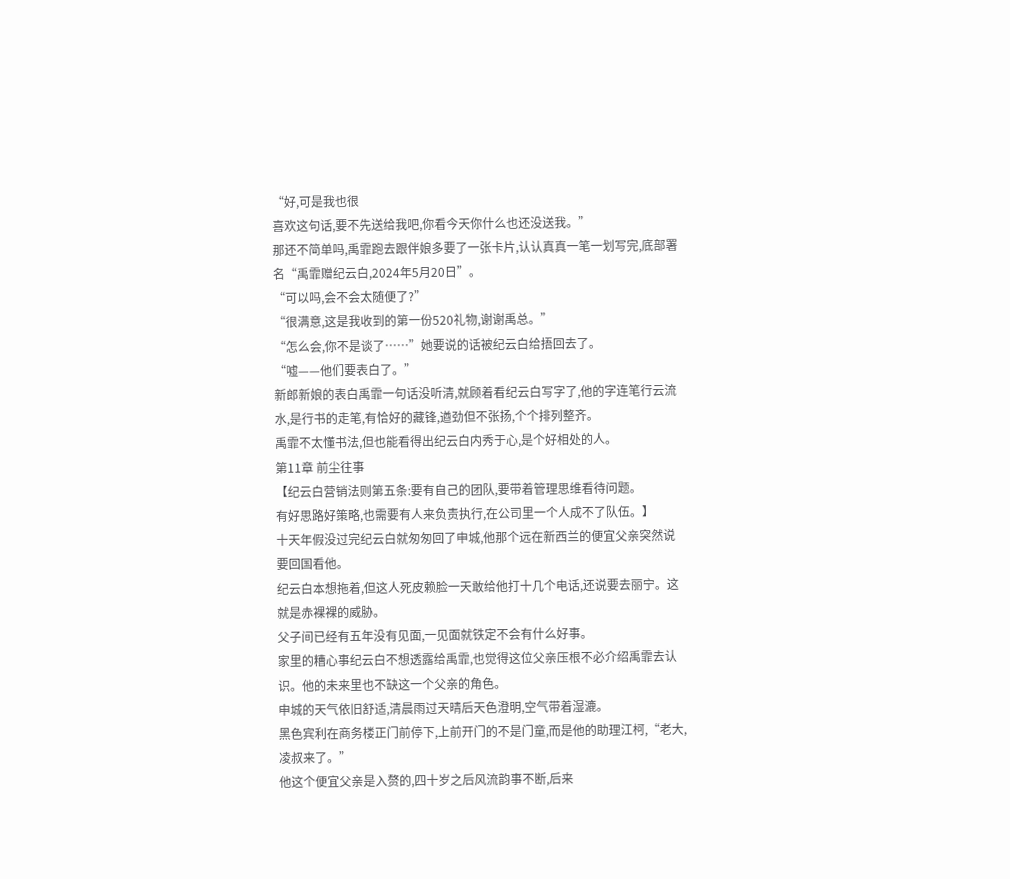“好,可是我也很
喜欢这句话,要不先送给我吧,你看今天你什么也还没送我。”
那还不简单吗,禹霏跑去跟伴娘多要了一张卡片,认认真真一笔一划写完,底部署名“禹霏赠纪云白,2024年5月20日”。
“可以吗,会不会太随便了?”
“很满意,这是我收到的第一份520礼物,谢谢禹总。”
“怎么会,你不是谈了……”她要说的话被纪云白给捂回去了。
“嘘——他们要表白了。”
新郎新娘的表白禹霏一句话没听清,就顾着看纪云白写字了,他的字连笔行云流水,是行书的走笔,有恰好的藏锋,遒劲但不张扬,个个排列整齐。
禹霏不太懂书法,但也能看得出纪云白内秀于心,是个好相处的人。
第11章 前尘往事
【纪云白营销法则第五条:要有自己的团队,要带着管理思维看待问题。
有好思路好策略,也需要有人来负责执行,在公司里一个人成不了队伍。】
十天年假没过完纪云白就匆匆回了申城,他那个远在新西兰的便宜父亲突然说要回国看他。
纪云白本想拖着,但这人死皮赖脸一天敢给他打十几个电话,还说要去丽宁。这就是赤裸裸的威胁。
父子间已经有五年没有见面,一见面就铁定不会有什么好事。
家里的糟心事纪云白不想透露给禹霏,也觉得这位父亲压根不必介绍禹霏去认识。他的未来里也不缺这一个父亲的角色。
申城的天气依旧舒适,清晨雨过天晴后天色澄明,空气带着湿漉。
黑色宾利在商务楼正门前停下,上前开门的不是门童,而是他的助理江柯,“老大,凌叔来了。”
他这个便宜父亲是入赘的,四十岁之后风流韵事不断,后来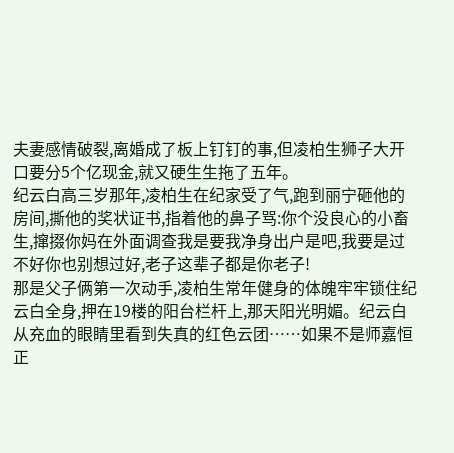夫妻感情破裂,离婚成了板上钉钉的事,但凌柏生狮子大开口要分5个亿现金,就又硬生生拖了五年。
纪云白高三岁那年,凌柏生在纪家受了气,跑到丽宁砸他的房间,撕他的奖状证书,指着他的鼻子骂:你个没良心的小畜生,撺掇你妈在外面调查我是要我净身出户是吧,我要是过不好你也别想过好,老子这辈子都是你老子!
那是父子俩第一次动手,凌柏生常年健身的体魄牢牢锁住纪云白全身,押在19楼的阳台栏杆上,那天阳光明媚。纪云白从充血的眼睛里看到失真的红色云团……如果不是师嘉恒正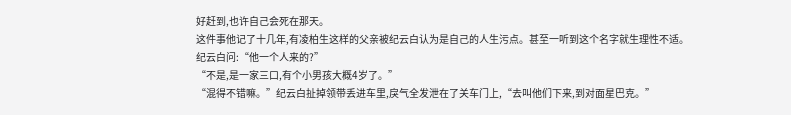好赶到,也许自己会死在那天。
这件事他记了十几年,有凌柏生这样的父亲被纪云白认为是自己的人生污点。甚至一听到这个名字就生理性不适。
纪云白问:“他一个人来的?”
“不是,是一家三口,有个小男孩大概4岁了。”
“混得不错嘛。”纪云白扯掉领带丢进车里,戾气全发泄在了关车门上,“去叫他们下来,到对面星巴克。”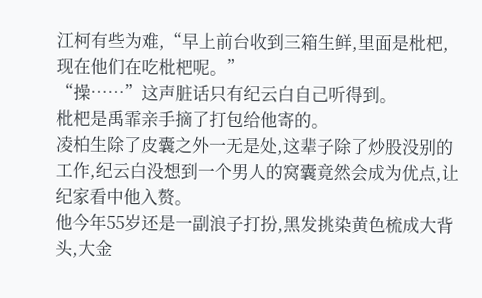江柯有些为难,“早上前台收到三箱生鲜,里面是枇杷,现在他们在吃枇杷呢。”
“操……”这声脏话只有纪云白自己听得到。
枇杷是禹霏亲手摘了打包给他寄的。
凌柏生除了皮囊之外一无是处,这辈子除了炒股没别的工作,纪云白没想到一个男人的窝囊竟然会成为优点,让纪家看中他入赘。
他今年55岁还是一副浪子打扮,黑发挑染黄色梳成大背头,大金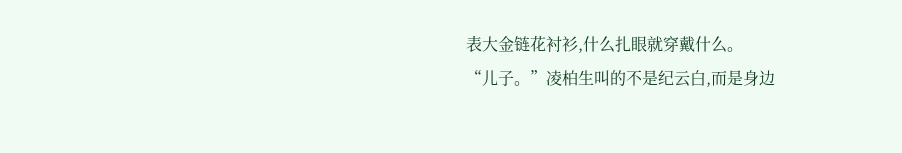表大金链花衬衫,什么扎眼就穿戴什么。
“儿子。”凌柏生叫的不是纪云白,而是身边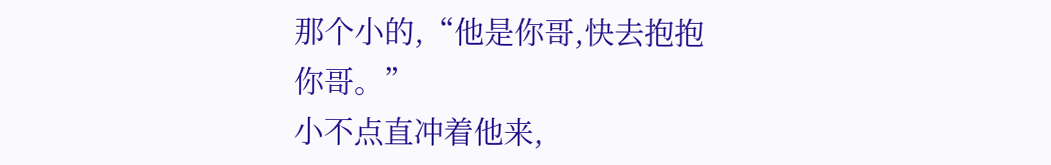那个小的,“他是你哥,快去抱抱你哥。”
小不点直冲着他来,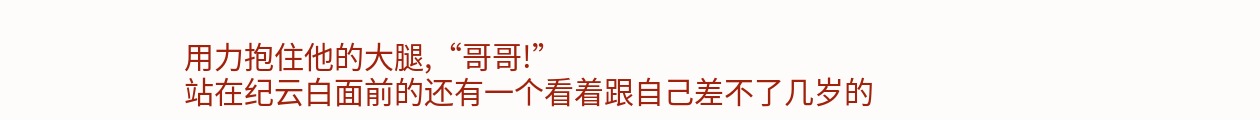用力抱住他的大腿,“哥哥!”
站在纪云白面前的还有一个看着跟自己差不了几岁的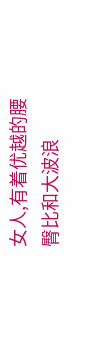女人,有着优越的腰臀比和大波浪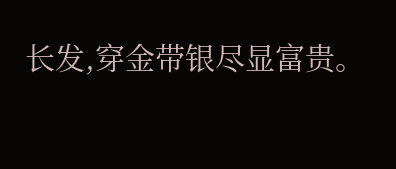长发,穿金带银尽显富贵。